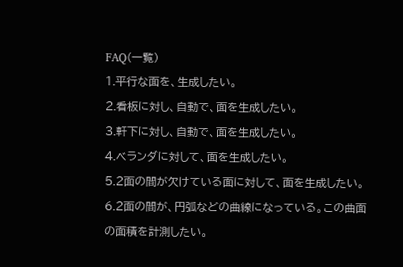FAQ(一覧)
1.平行な面を、生成したい。
2.看板に対し、自動で、面を生成したい。
3.軒下に対し、自動で、面を生成したい。
4.ベランダに対して、面を生成したい。
5.2面の間が欠けている面に対して、面を生成したい。
6.2面の間が、円弧などの曲線になっている。この曲面の面積を計測したい。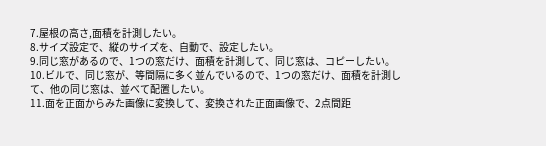7.屋根の高さ,面積を計測したい。
8.サイズ設定で、縦のサイズを、自動で、設定したい。
9.同じ窓があるので、1つの窓だけ、面積を計測して、同じ窓は、コピーしたい。
10.ビルで、同じ窓が、等間隔に多く並んでいるので、1つの窓だけ、面積を計測して、他の同じ窓は、並べて配置したい。
11.面を正面からみた画像に変換して、変換された正面画像で、2点間距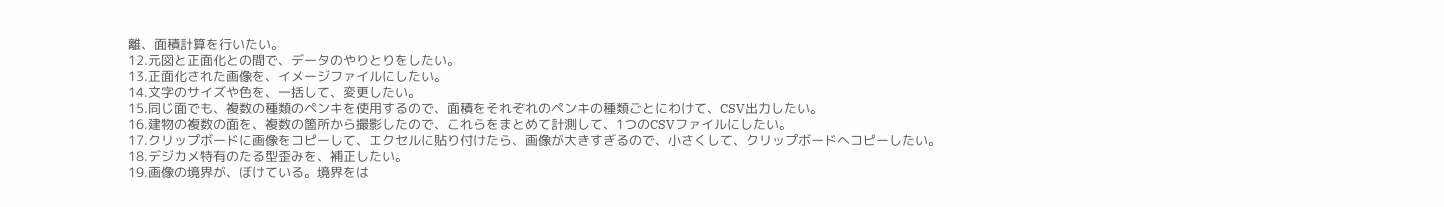離、面積計算を行いたい。
12.元図と正面化との間で、データのやりとりをしたい。
13.正面化された画像を、イメージファイルにしたい。
14.文字のサイズや色を、一括して、変更したい。
15.同じ面でも、複数の種類のペンキを使用するので、面積をそれぞれのペンキの種類ごとにわけて、CSV出力したい。
16.建物の複数の面を、複数の箇所から撮影したので、これらをまとめて計測して、1つのCSVファイルにしたい。
17.クリップボードに画像をコピーして、エクセルに貼り付けたら、画像が大きすぎるので、小さくして、クリップボードへコピーしたい。
18.デジカメ特有のたる型歪みを、補正したい。
19.画像の境界が、ぼけている。境界をは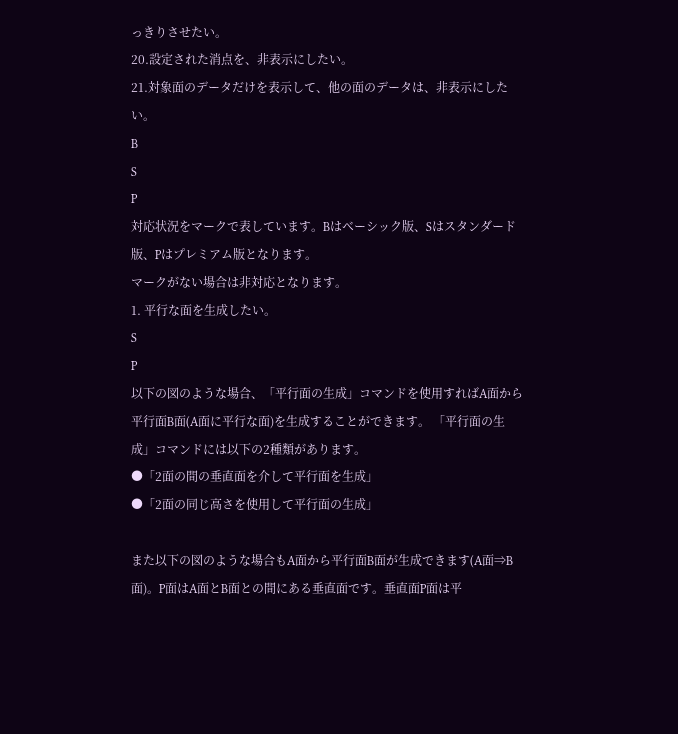っきりさせたい。
20.設定された消点を、非表示にしたい。
21.対象面のデータだけを表示して、他の面のデータは、非表示にしたい。
B
S
P
対応状況をマークで表しています。Bはベーシック版、Sはスタンダード版、Pはプレミアム版となります。
マークがない場合は非対応となります。
1. 平行な面を生成したい。
S
P
以下の図のような場合、「平行面の生成」コマンドを使用すればA面から平行面B面(A面に平行な面)を生成することができます。 「平行面の生成」コマンドには以下の2種類があります。
●「2面の間の垂直面を介して平行面を生成」
●「2面の同じ高さを使用して平行面の生成」

また以下の図のような場合もA面から平行面B面が生成できます(A面⇒B面)。P面はA面とB面との間にある垂直面です。垂直面P面は平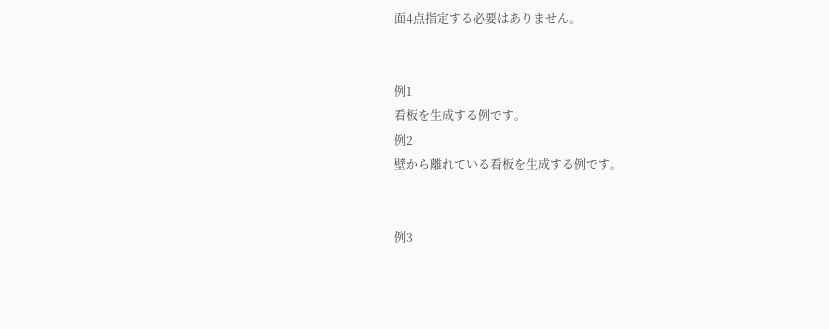面4点指定する必要はありません。


例1
看板を生成する例です。
例2
壁から離れている看板を生成する例です。


例3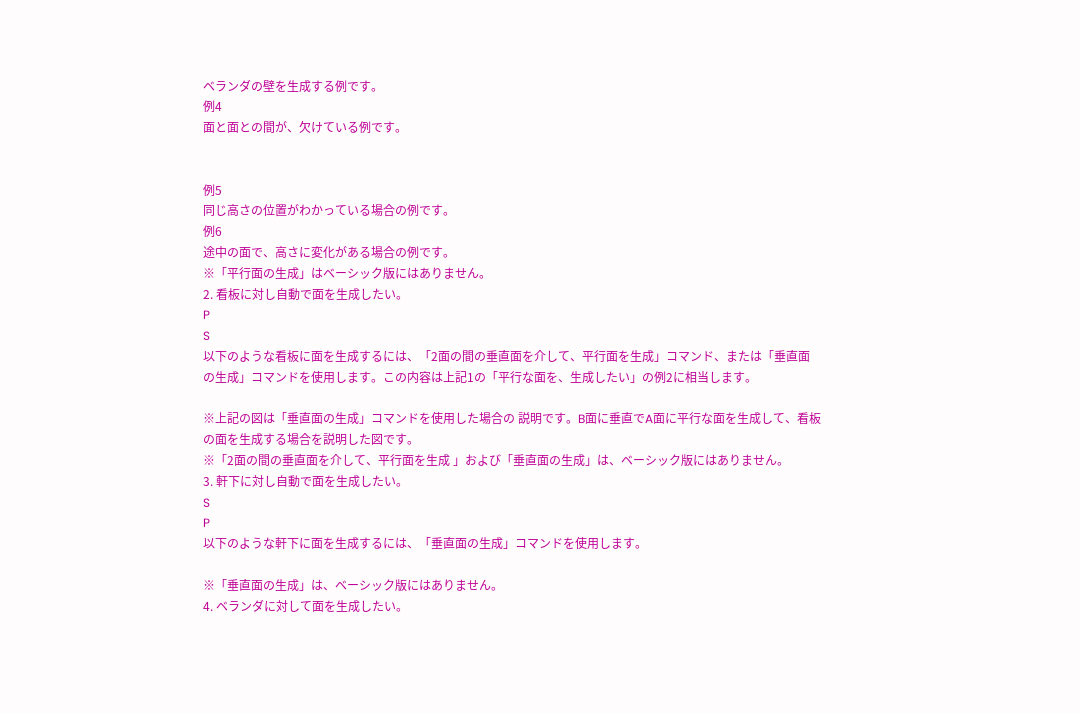ベランダの壁を生成する例です。
例4
面と面との間が、欠けている例です。


例5
同じ高さの位置がわかっている場合の例です。
例6
途中の面で、高さに変化がある場合の例です。
※「平行面の生成」はベーシック版にはありません。
2. 看板に対し自動で面を生成したい。
P
S
以下のような看板に面を生成するには、「2面の間の垂直面を介して、平行面を生成」コマンド、または「垂直面の生成」コマンドを使用します。この内容は上記1の「平行な面を、生成したい」の例2に相当します。

※上記の図は「垂直面の生成」コマンドを使用した場合の 説明です。B面に垂直でA面に平行な面を生成して、看板の面を生成する場合を説明した図です。
※「2面の間の垂直面を介して、平行面を生成 」および「垂直面の生成」は、ベーシック版にはありません。
3. 軒下に対し自動で面を生成したい。
S
P
以下のような軒下に面を生成するには、「垂直面の生成」コマンドを使用します。

※「垂直面の生成」は、ベーシック版にはありません。
4. ベランダに対して面を生成したい。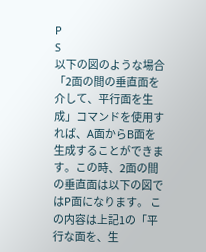P
S
以下の図のような場合「2面の間の垂直面を介して、平行面を生成」コマンドを使用すれば、A面からB面を生成することができます。この時、2面の間の垂直面は以下の図ではP面になります。 この内容は上記1の「平行な面を、生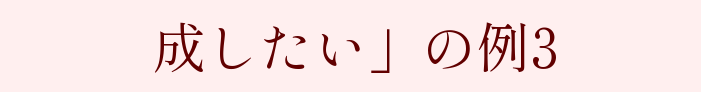成したい」の例3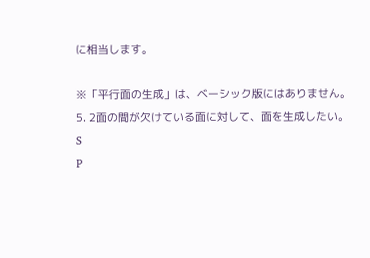に相当します。

※「平行面の生成」は、ベーシック版にはありません。
5. 2面の間が欠けている面に対して、面を生成したい。
S
P